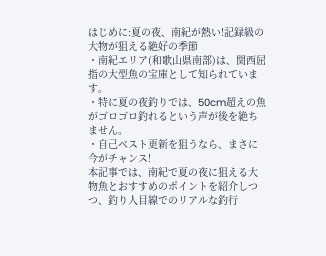はじめに:夏の夜、南紀が熱い!記録級の大物が狙える絶好の季節
・南紀エリア(和歌山県南部)は、関西屈指の大型魚の宝庫として知られています。
・特に夏の夜釣りでは、50cm超えの魚がゴロゴロ釣れるという声が後を絶ちません。
・自己ベスト更新を狙うなら、まさに今がチャンス!
本記事では、南紀で夏の夜に狙える大物魚とおすすめのポイントを紹介しつつ、釣り人目線でのリアルな釣行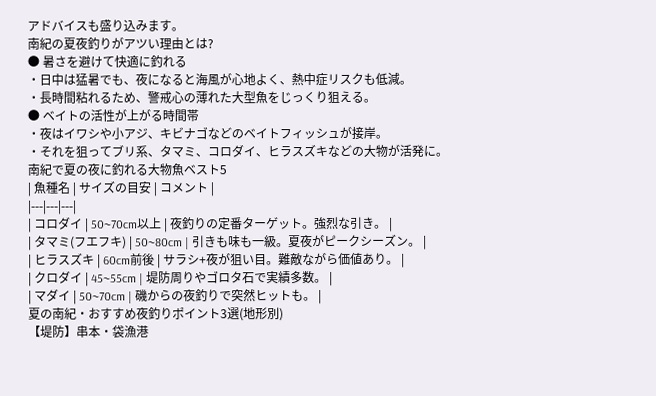アドバイスも盛り込みます。
南紀の夏夜釣りがアツい理由とは?
● 暑さを避けて快適に釣れる
・日中は猛暑でも、夜になると海風が心地よく、熱中症リスクも低減。
・長時間粘れるため、警戒心の薄れた大型魚をじっくり狙える。
● ベイトの活性が上がる時間帯
・夜はイワシや小アジ、キビナゴなどのベイトフィッシュが接岸。
・それを狙ってブリ系、タマミ、コロダイ、ヒラスズキなどの大物が活発に。
南紀で夏の夜に釣れる大物魚ベスト5
| 魚種名 | サイズの目安 | コメント |
|---|---|---|
| コロダイ | 50~70cm以上 | 夜釣りの定番ターゲット。強烈な引き。 |
| タマミ(フエフキ) | 50~80cm | 引きも味も一級。夏夜がピークシーズン。 |
| ヒラスズキ | 60cm前後 | サラシ+夜が狙い目。難敵ながら価値あり。 |
| クロダイ | 45~55cm | 堤防周りやゴロタ石で実績多数。 |
| マダイ | 50~70cm | 磯からの夜釣りで突然ヒットも。 |
夏の南紀・おすすめ夜釣りポイント3選(地形別)
【堤防】串本・袋漁港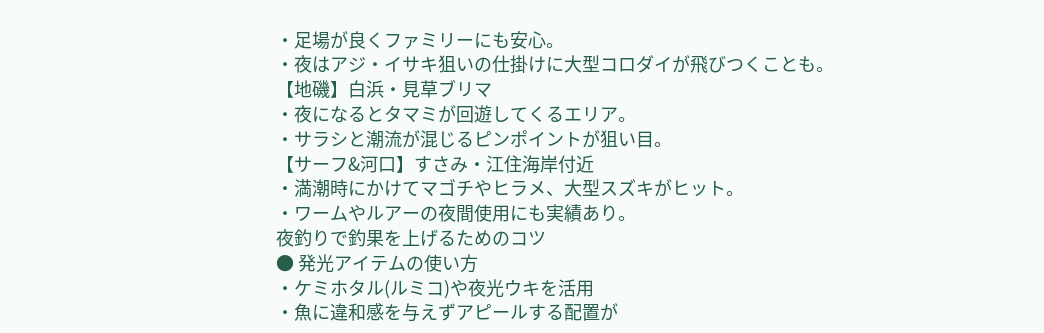・足場が良くファミリーにも安心。
・夜はアジ・イサキ狙いの仕掛けに大型コロダイが飛びつくことも。
【地磯】白浜・見草ブリマ
・夜になるとタマミが回遊してくるエリア。
・サラシと潮流が混じるピンポイントが狙い目。
【サーフ&河口】すさみ・江住海岸付近
・満潮時にかけてマゴチやヒラメ、大型スズキがヒット。
・ワームやルアーの夜間使用にも実績あり。
夜釣りで釣果を上げるためのコツ
● 発光アイテムの使い方
・ケミホタル(ルミコ)や夜光ウキを活用
・魚に違和感を与えずアピールする配置が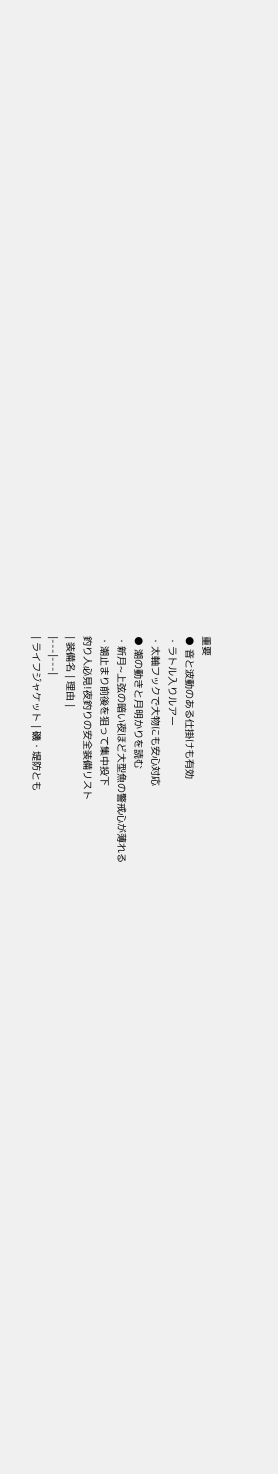重要
● 音と波動のある仕掛けも有効
・ラトル入りルアー
・太軸フックで大物にも安心対応
● 潮の動きと月明かりを読む
・新月~上弦の暗い夜ほど大型魚の警戒心が薄れる
・潮止まり前後を狙って集中投下
釣り人必見!夜釣りの安全装備リスト
| 装備名 | 理由 |
|---|---|
| ライフジャケット | 磯・堤防とも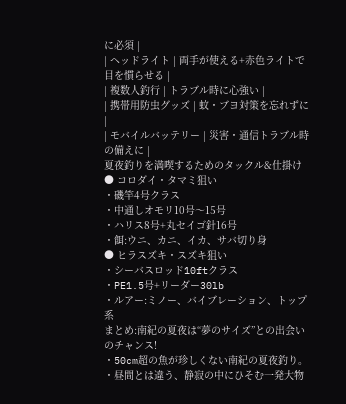に必須 |
| ヘッドライト | 両手が使える+赤色ライトで目を慣らせる |
| 複数人釣行 | トラブル時に心強い |
| 携帯用防虫グッズ | 蚊・ブヨ対策を忘れずに |
| モバイルバッテリー | 災害・通信トラブル時の備えに |
夏夜釣りを満喫するためのタックル&仕掛け
● コロダイ・タマミ狙い
・磯竿4号クラス
・中通しオモリ10号〜15号
・ハリス8号+丸セイゴ針16号
・餌:ウニ、カニ、イカ、サバ切り身
● ヒラスズキ・スズキ狙い
・シーバスロッド10ftクラス
・PE1.5号+リーダー30lb
・ルアー:ミノー、バイブレーション、トップ系
まとめ:南紀の夏夜は“夢のサイズ”との出会いのチャンス!
・50cm超の魚が珍しくない南紀の夏夜釣り。
・昼間とは違う、静寂の中にひそむ一発大物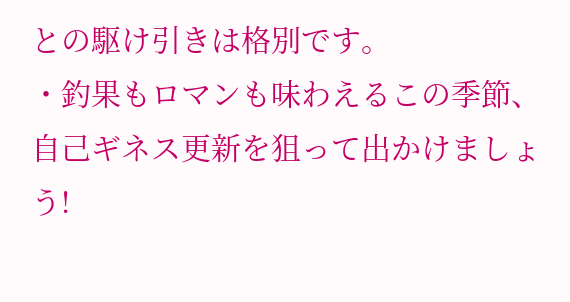との駆け引きは格別です。
・釣果もロマンも味わえるこの季節、自己ギネス更新を狙って出かけましょう!